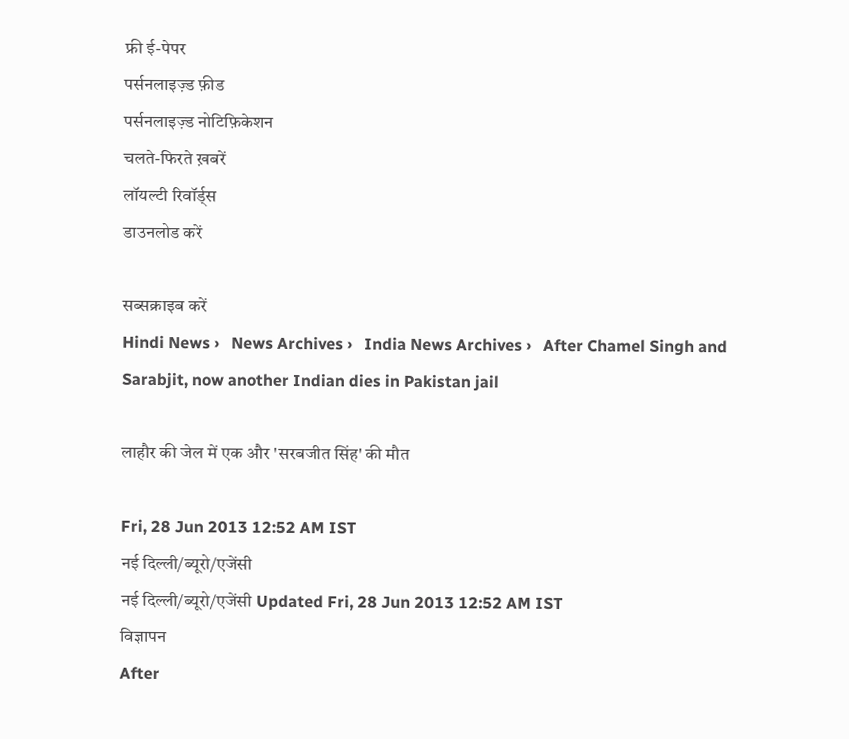फ्री ई-पेपर
पर्सनलाइज़्ड फ़ीड
पर्सनलाइज़्ड नोटिफ़िकेशन
चलते-फिरते ख़बरें
लॉयल्टी रिवॉर्ड्स
डाउनलोड करें

सब्सक्राइब करें
Hindi News ›   News Archives ›   India News Archives ›   After Chamel Singh and Sarabjit, now another Indian dies in Pakistan jail

लाहौर की जेल में एक और 'सरबजीत सिंह' की मौत

Fri, 28 Jun 2013 12:52 AM IST
नई दिल्ली/ब्यूरो/एजेंसी
नई दिल्ली/ब्यूरो/एजेंसी Updated Fri, 28 Jun 2013 12:52 AM IST
विज्ञापन
After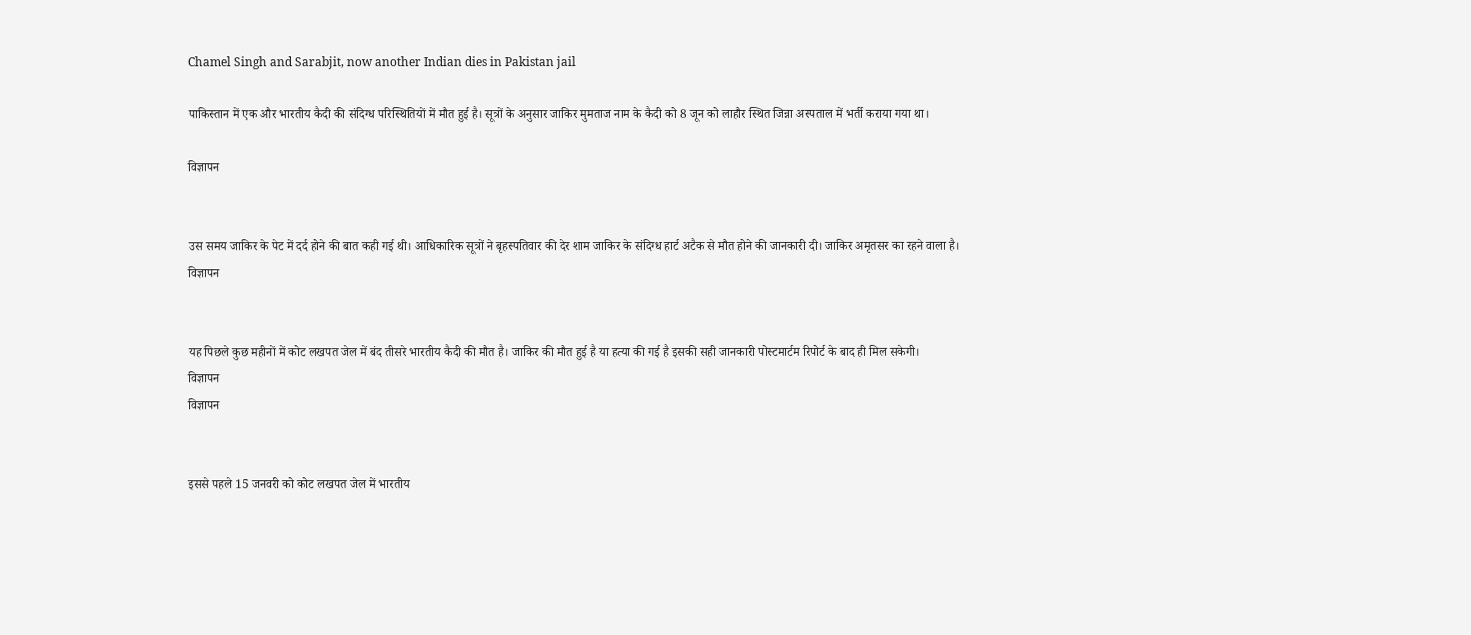Chamel Singh and Sarabjit, now another Indian dies in Pakistan jail

पाकिस्तान में एक और भारतीय कैदी की संदिग्ध परिस्थितियों में मौत हुई है। सूत्रों के अनुसार जाकिर मुमताज नाम के कैदी को 8 जून को लाहौर स्थित जिन्ना अस्पताल में भर्ती कराया गया था।

विज्ञापन


उस समय जाकिर के पेट में दर्द होने की बात कही गई थी। आधिकारिक सूत्रों ने बृहस्पतिवार की देर शाम जाकिर के संदिग्ध हार्ट अटैक से मौत होने की जानकारी दी। जाकिर अमृतसर का रहने वाला है।
विज्ञापन


यह पिछले कुछ महीनों में कोट लखपत जेल में बंद तीसरे भारतीय कैदी की मौत है। जाकिर की मौत हुई है या हत्या की गई है इसकी सही जानकारी पोस्टमार्टम रिपोर्ट के बाद ही मिल सकेगी।
विज्ञापन
विज्ञापन


इससे पहले 15 जनवरी को कोट लखपत जेल में भारतीय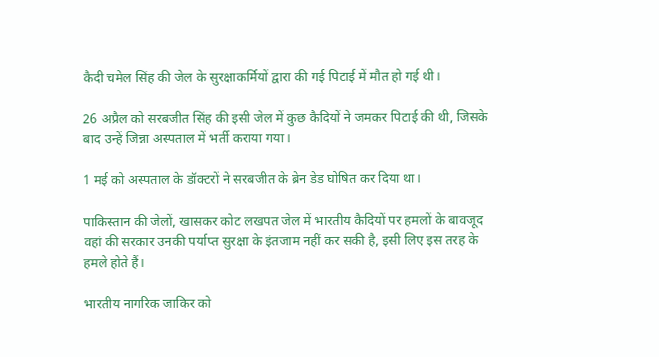कैदी चमेल सिंह की जेल के सुरक्षाकर्मियों द्वारा की गई पिटाई में मौत हो गई थी।

26 अप्रैल को सरबजीत सिंह की इसी जेल में कुछ कैदियों ने जमकर पिटाई की थी, जिसके बाद उन्हें जिन्ना अस्पताल में भर्ती कराया गया।

1 मई को अस्पताल के डॉक्टरों ने सरबजीत के ब्रेन डेड घोषित कर दिया था।

पाकिस्तान की जेलों, खासकर कोट लखपत जेल में भारतीय कैदियों पर हमलों के बावजूद वहां की सरकार उनकी पर्याप्त सुरक्षा के इंतजाम नहीं कर सकी है, इसी लिए इस तरह के हमले होते हैं।

भारतीय नागरिक जाकिर को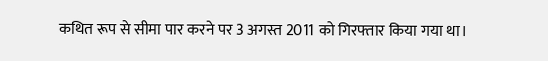कथित रूप से सीमा पार करने पर 3 अगस्त 2011 को गिरफ्तार किया गया था।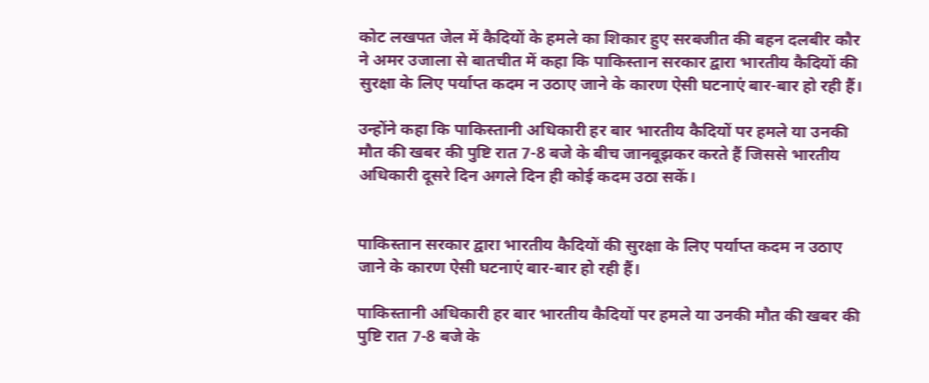कोट लखपत जेल में कैदियों के हमले का शिकार हुए सरबजीत की बहन दलबीर कौर ने अमर उजाला से बातचीत में कहा कि पाकिस्तान सरकार द्वारा भारतीय कैदियों की सुरक्षा के लिए पर्याप्त कदम न उठाए जाने के कारण ऐसी घटनाएं बार-बार हो रही हैं।

उन्होंने कहा कि पाकिस्तानी अधिकारी हर बार भारतीय कैदियों पर हमले या उनकी मौत की खबर की पुष्टि रात 7-8 बजे के बीच जानबूझकर करते हैं जिससे भारतीय अधिकारी दूसरे दिन अगले दिन ही कोई कदम उठा सकें।


पाकिस्तान सरकार द्वारा भारतीय कैदियों की सुरक्षा के लिए पर्याप्त कदम न उठाए जाने के कारण ऐसी घटनाएं बार-बार हो रही हैं।

पाकिस्तानी अधिकारी हर बार भारतीय कैदियों पर हमले या उनकी मौत की खबर की पुष्टि रात 7-8 बजे के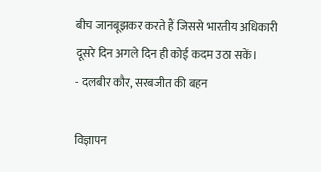बीच जानबूझकर करते हैं जिससे भारतीय अधिकारी दूसरे दिन अगले दिन ही कोई कदम उठा सकें।
- दलबीर कौर, सरबजीत की बहन

विज्ञापन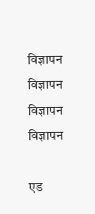विज्ञापन
विज्ञापन
विज्ञापन
विज्ञापन

एड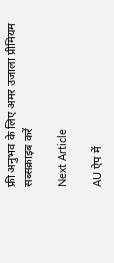फ्री अनुभव के लिए अमर उजाला प्रीमियम सब्सक्राइब करें

Next Article

AU ऐप में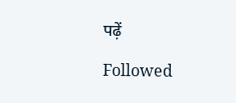पढ़ें

Followed